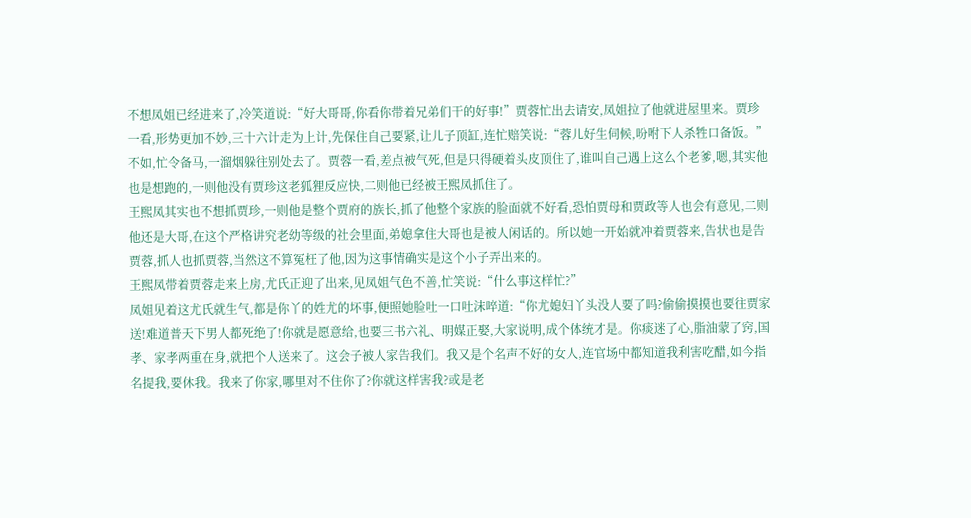不想凤姐已经进来了,冷笑道说:“好大哥哥,你看你带着兄弟们干的好事!”贾蓉忙出去请安,凤姐拉了他就进屋里来。贾珍一看,形势更加不妙,三十六计走为上计,先保住自己要紧,让儿子顶缸,连忙赔笑说:“蓉儿好生伺候,吩咐下人杀牲口备饭。”不如,忙令备马,一溜烟躲往别处去了。贾蓉一看,差点被气死,但是只得硬着头皮顶住了,谁叫自己遇上这么个老爹,嗯,其实他也是想跑的,一则他没有贾珍这老狐狸反应快,二则他已经被王熙凤抓住了。
王熙凤其实也不想抓贾珍,一则他是整个贾府的族长,抓了他整个家族的脸面就不好看,恐怕贾母和贾政等人也会有意见,二则他还是大哥,在这个严格讲究老幼等级的社会里面,弟媳拿住大哥也是被人闲话的。所以她一开始就冲着贾蓉来,告状也是告贾蓉,抓人也抓贾蓉,当然这不算冤枉了他,因为这事情确实是这个小子弄出来的。
王熙凤带着贾蓉走来上房,尤氏正迎了出来,见凤姐气色不善,忙笑说:“什么事这样忙?”
凤姐见着这尤氏就生气,都是你丫的姓尤的坏事,便照她脸吐一口吐沫啐道:“你尤媳妇丫头没人要了吗?偷偷摸摸也要往贾家送!难道普天下男人都死绝了!你就是愿意给,也要三书六礼、明媒正娶,大家说明,成个体统才是。你痰迷了心,脂油蒙了窍,国孝、家孝两重在身,就把个人送来了。这会子被人家告我们。我又是个名声不好的女人,连官场中都知道我利害吃醋,如今指名提我,要休我。我来了你家,哪里对不住你了?你就这样害我?或是老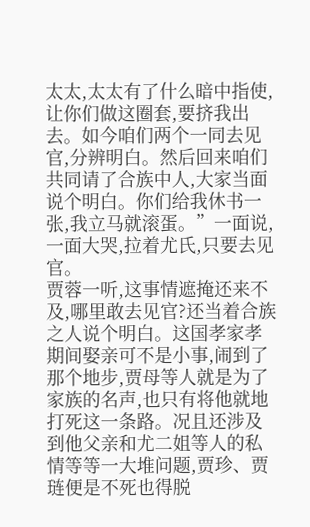太太,太太有了什么暗中指使,让你们做这圈套,要挤我出去。如今咱们两个一同去见官,分辨明白。然后回来咱们共同请了合族中人,大家当面说个明白。你们给我休书一张,我立马就滚蛋。”一面说,一面大哭,拉着尤氏,只要去见官。
贾蓉一听,这事情遮掩还来不及,哪里敢去见官?还当着合族之人说个明白。这国孝家孝期间娶亲可不是小事,闹到了那个地步,贾母等人就是为了家族的名声,也只有将他就地打死这一条路。况且还涉及到他父亲和尤二姐等人的私情等等一大堆问题,贾珍、贾琏便是不死也得脱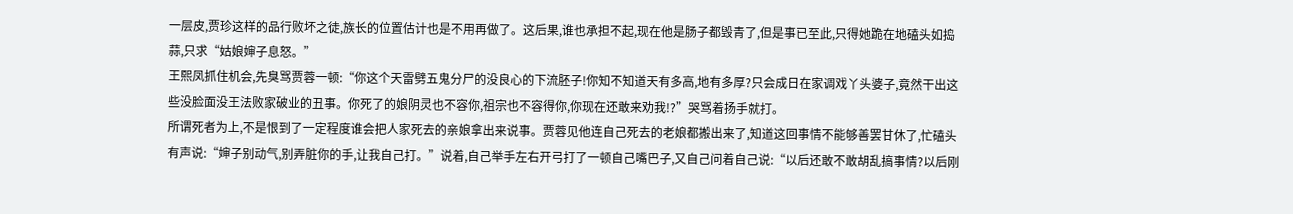一层皮,贾珍这样的品行败坏之徒,族长的位置估计也是不用再做了。这后果,谁也承担不起,现在他是肠子都毁青了,但是事已至此,只得她跪在地磕头如捣蒜,只求“姑娘婶子息怒。”
王熙凤抓住机会,先臭骂贾蓉一顿:“你这个天雷劈五鬼分尸的没良心的下流胚子!你知不知道天有多高,地有多厚?只会成日在家调戏丫头婆子,竟然干出这些没脸面没王法败家破业的丑事。你死了的娘阴灵也不容你,祖宗也不容得你,你现在还敢来劝我!?”哭骂着扬手就打。
所谓死者为上,不是恨到了一定程度谁会把人家死去的亲娘拿出来说事。贾蓉见他连自己死去的老娘都搬出来了,知道这回事情不能够善罢甘休了,忙磕头有声说:“婶子别动气,别弄脏你的手,让我自己打。”说着,自己举手左右开弓打了一顿自己嘴巴子,又自己问着自己说:“以后还敢不敢胡乱搞事情?以后刚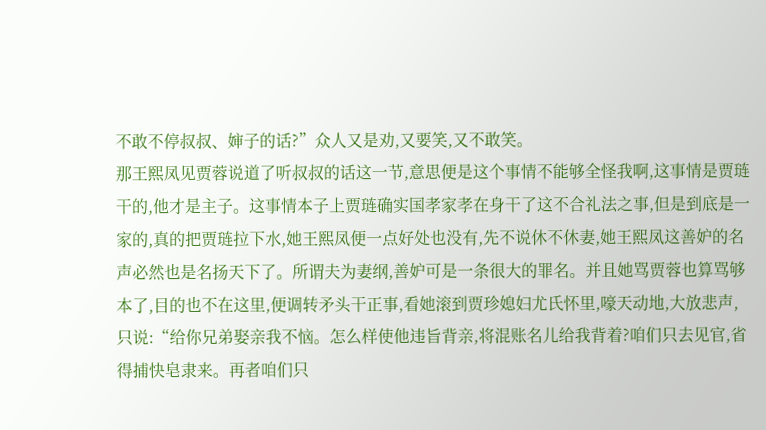不敢不停叔叔、婶子的话?”众人又是劝,又要笑,又不敢笑。
那王熙凤见贾蓉说道了听叔叔的话这一节,意思便是这个事情不能够全怪我啊,这事情是贾琏干的,他才是主子。这事情本子上贾琏确实国孝家孝在身干了这不合礼法之事,但是到底是一家的,真的把贾琏拉下水,她王熙凤便一点好处也没有,先不说休不休妻,她王熙凤这善妒的名声必然也是名扬天下了。所谓夫为妻纲,善妒可是一条很大的罪名。并且她骂贾蓉也算骂够本了,目的也不在这里,便调转矛头干正事,看她滚到贾珍媳妇尤氏怀里,嚎天动地,大放悲声,只说:“给你兄弟娶亲我不恼。怎么样使他违旨背亲,将混账名儿给我背着?咱们只去见官,省得捕快皂隶来。再者咱们只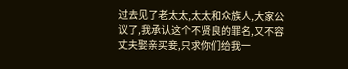过去见了老太太,太太和众族人,大家公议了,我承认这个不贤良的罪名,又不容丈夫娶亲买妾,只求你们给我一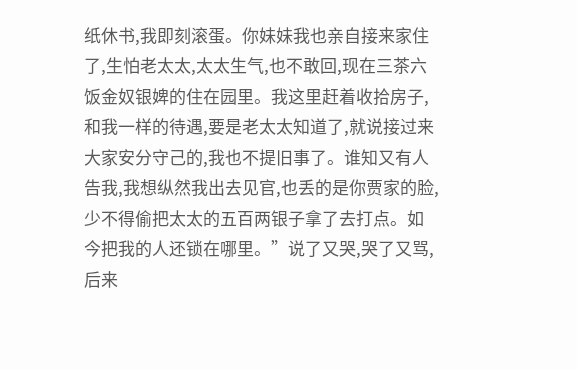纸休书,我即刻滚蛋。你妹妹我也亲自接来家住了,生怕老太太,太太生气,也不敢回,现在三茶六饭金奴银婢的住在园里。我这里赶着收拾房子,和我一样的待遇,要是老太太知道了,就说接过来大家安分守己的,我也不提旧事了。谁知又有人告我,我想纵然我出去见官,也丢的是你贾家的脸,少不得偷把太太的五百两银子拿了去打点。如今把我的人还锁在哪里。”说了又哭,哭了又骂,后来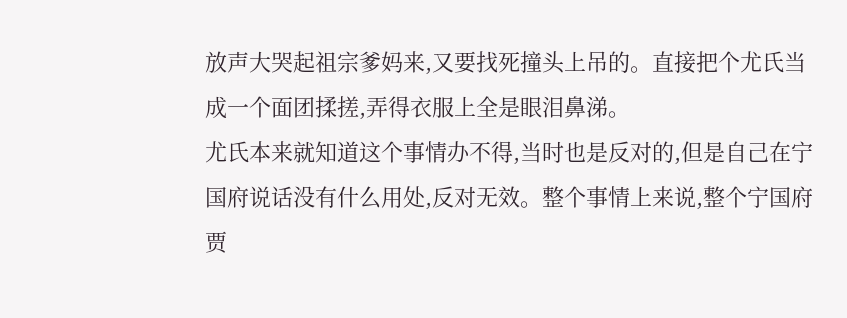放声大哭起祖宗爹妈来,又要找死撞头上吊的。直接把个尤氏当成一个面团揉搓,弄得衣服上全是眼泪鼻涕。
尤氏本来就知道这个事情办不得,当时也是反对的,但是自己在宁国府说话没有什么用处,反对无效。整个事情上来说,整个宁国府贾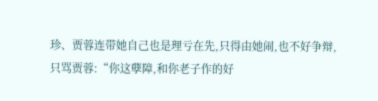珍、贾蓉连带她自己也是理亏在先,只得由她闹,也不好争辩,只骂贾蓉:“你这孽障,和你老子作的好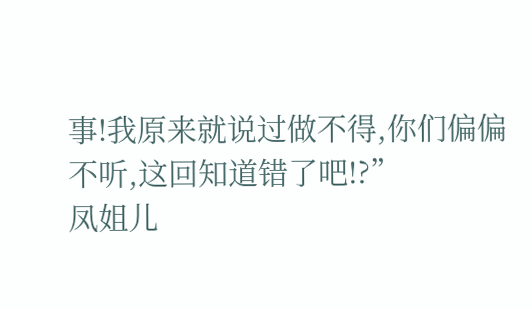事!我原来就说过做不得,你们偏偏不听,这回知道错了吧!?”
凤姐儿